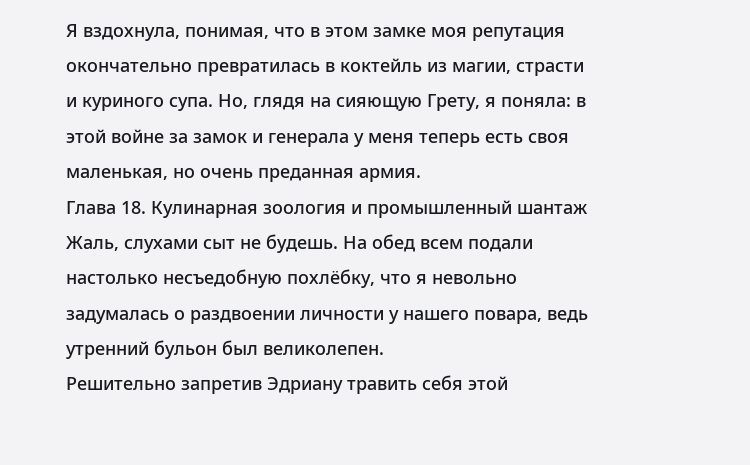Я вздохнула, понимая, что в этом замке моя репутация окончательно превратилась в коктейль из магии, страсти и куриного супа. Но, глядя на сияющую Грету, я поняла: в этой войне за замок и генерала у меня теперь есть своя маленькая, но очень преданная армия.
Глава 18. Кулинарная зоология и промышленный шантаж
Жаль, слухами сыт не будешь. На обед всем подали настолько несъедобную похлёбку, что я невольно задумалась о раздвоении личности у нашего повара, ведь утренний бульон был великолепен.
Решительно запретив Эдриану травить себя этой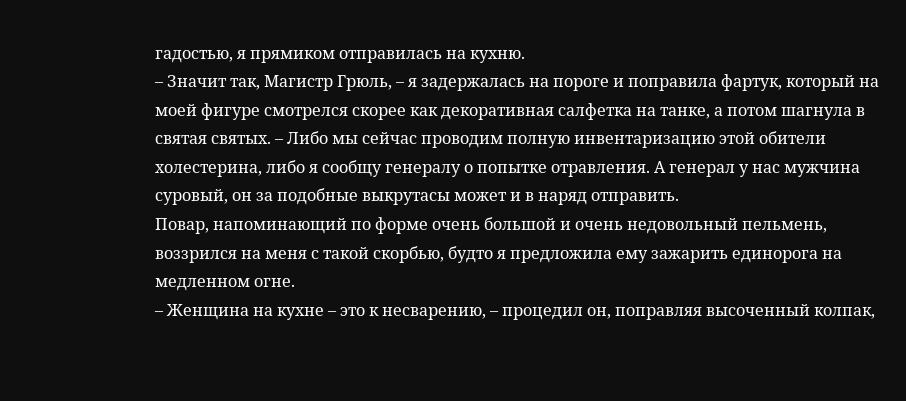гадостью, я прямиком отправилась на кухню.
– Значит так, Магистр Грюль, – я задержалась на пороге и поправила фартук, который на моей фигуре смотрелся скорее как декоративная салфетка на танке, а потом шагнула в святая святых. – Либо мы сейчас проводим полную инвентаризацию этой обители холестерина, либо я сообщу генералу о попытке отравления. А генерал у нас мужчина суровый, он за подобные выкрутасы может и в наряд отправить.
Повар, напоминающий по форме очень большой и очень недовольный пельмень, воззрился на меня с такой скорбью, будто я предложила ему зажарить единорога на медленном огне.
– Женщина на кухне – это к несварению, – процедил он, поправляя высоченный колпак,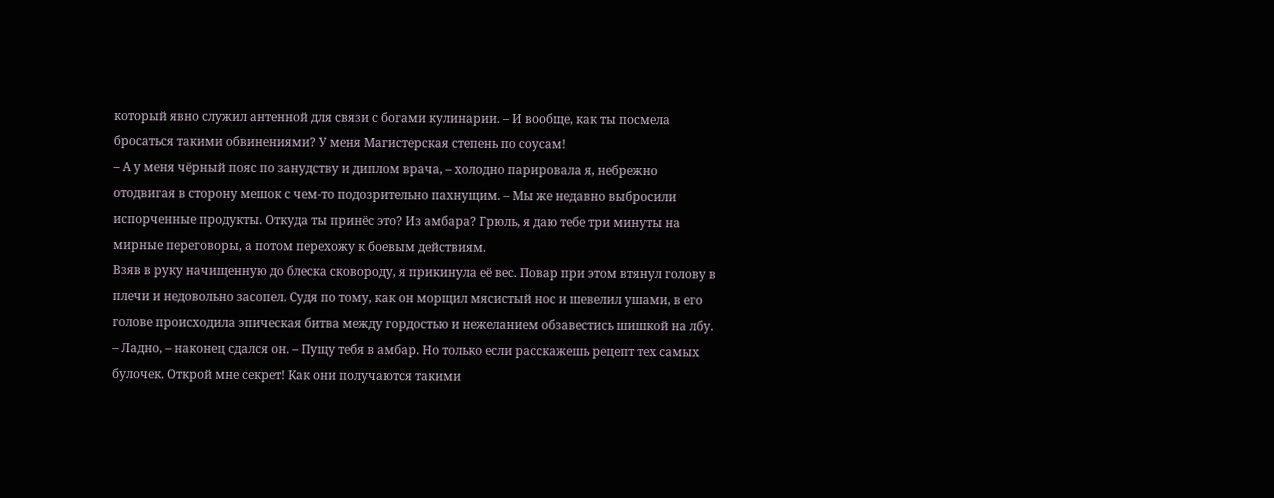который явно служил антенной для связи с богами кулинарии. – И вообще, как ты посмела бросаться такими обвинениями? У меня Магистерская степень по соусам!
– А у меня чёрный пояс по занудству и диплом врача, – холодно парировала я, небрежно отодвигая в сторону мешок с чем-то подозрительно пахнущим. – Мы же недавно выбросили испорченные продукты. Откуда ты принёс это? Из амбара? Грюль, я даю тебе три минуты на мирные переговоры, а потом перехожу к боевым действиям.
Взяв в руку начищенную до блеска сковороду, я прикинула её вес. Повар при этом втянул голову в плечи и недовольно засопел. Судя по тому, как он морщил мясистый нос и шевелил ушами, в его голове происходила эпическая битва между гордостью и нежеланием обзавестись шишкой на лбу.
– Ладно, – наконец сдался он. – Пущу тебя в амбар. Но только если расскажешь рецепт тех самых булочек. Открой мне секрет! Как они получаются такими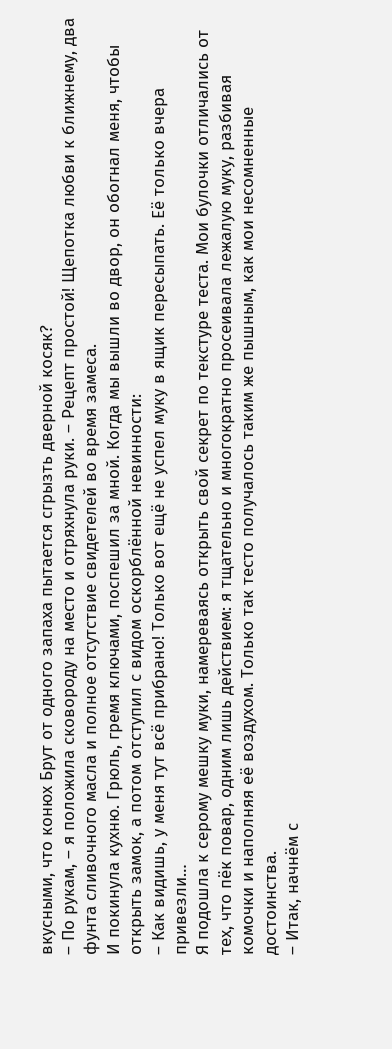вкусными, что конюх Брут от одного запаха пытается сгрызть дверной косяк?
– По рукам, – я положила сковороду на место и отряхнула руки. – Рецепт простой! Щепотка любви к ближнему, два фунта сливочного масла и полное отсутствие свидетелей во время замеса.
И покинула кухню. Грюль, гремя ключами, поспешил за мной. Когда мы вышли во двор, он обогнал меня, чтобы открыть замок, а потом отступил с видом оскорблённой невинности:
– Как видишь, у меня тут всё прибрано! Только вот ещё не успел муку в ящик пересыпать. Её только вчера привезли…
Я подошла к серому мешку муки, намереваясь открыть свой секрет по текстуре теста. Мои булочки отличались от тех, что пёк повар, одним лишь действием: я тщательно и многократно просеивала лежалую муку, разбивая комочки и наполняя её воздухом. Только так тесто получалось таким же пышным, как мои несомненные достоинства.
– Итак, начнём с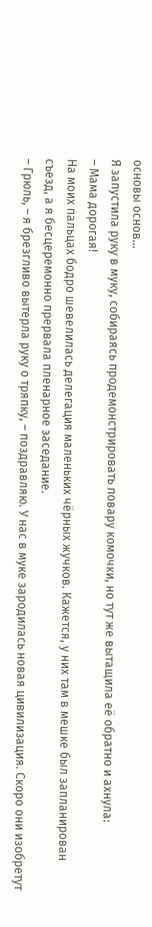основы основ...
Я запустила руку в муку, собираясь продемонстрировать повару комочки, но тут же вытащила её обратно и ахнула:
– Мама дорогая!
На моих пальцах бодро шевелилась делегация маленьких чёрных жучков. Кажется, у них там в мешке был запланирован съезд, а я бесцеремонно прервала пленарное заседание.
– Грюль, – я брезгливо вытерла руку о тряпку, – поздравляю. У нас в муке зародилась новая цивилизация. Скоро они изобретут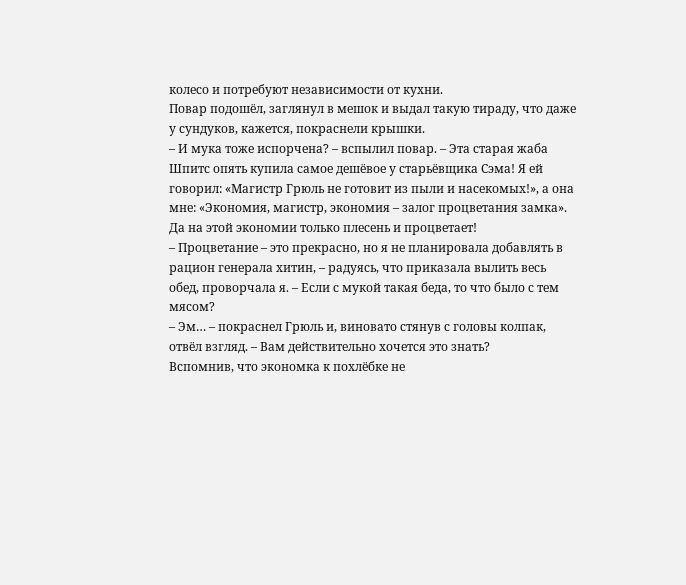колесо и потребуют независимости от кухни.
Повар подошёл, заглянул в мешок и выдал такую тираду, что даже у сундуков, кажется, покраснели крышки.
– И мука тоже испорчена? – вспылил повар. – Эта старая жаба Шпитс опять купила самое дешёвое у старьёвщика Сэма! Я ей говорил: «Магистр Грюль не готовит из пыли и насекомых!», а она мне: «Экономия, магистр, экономия – залог процветания замка». Да на этой экономии только плесень и процветает!
– Процветание – это прекрасно, но я не планировала добавлять в рацион генерала хитин, – радуясь, что приказала вылить весь обед, проворчала я. – Если с мукой такая беда, то что было с тем мясом?
– Эм… – покраснел Грюль и, виновато стянув с головы колпак, отвёл взгляд. – Вам действительно хочется это знать?
Вспомнив, что экономка к похлёбке не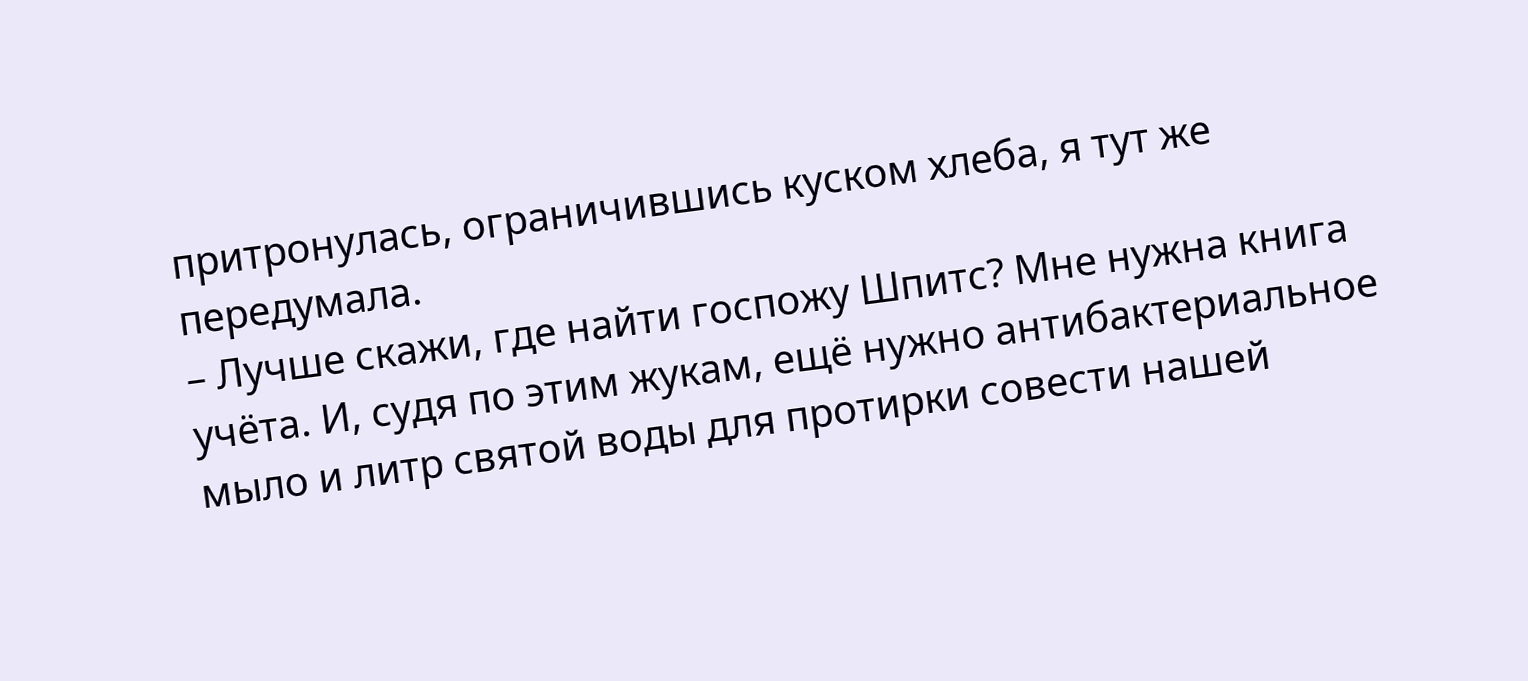притронулась, ограничившись куском хлеба, я тут же передумала.
– Лучше скажи, где найти госпожу Шпитс? Мне нужна книга учёта. И, судя по этим жукам, ещё нужно антибактериальное мыло и литр святой воды для протирки совести нашей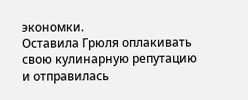экономки.
Оставила Грюля оплакивать свою кулинарную репутацию и отправилась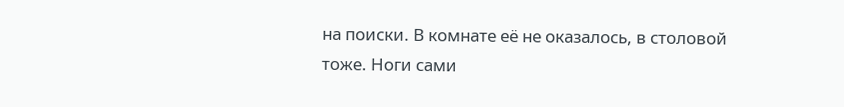на поиски. В комнате её не оказалось, в столовой тоже. Ноги сами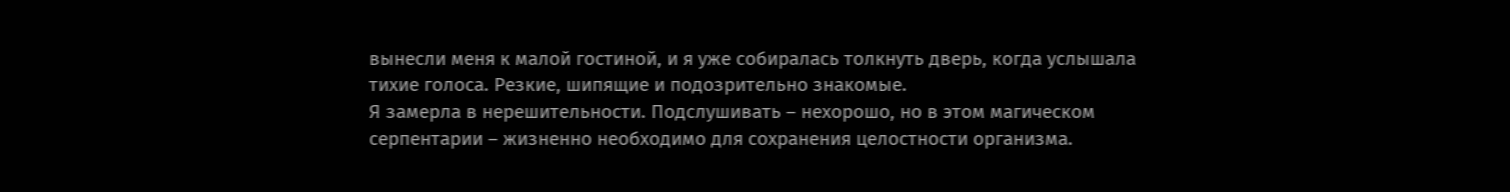вынесли меня к малой гостиной, и я уже собиралась толкнуть дверь, когда услышала тихие голоса. Резкие, шипящие и подозрительно знакомые.
Я замерла в нерешительности. Подслушивать – нехорошо, но в этом магическом серпентарии – жизненно необходимо для сохранения целостности организма.